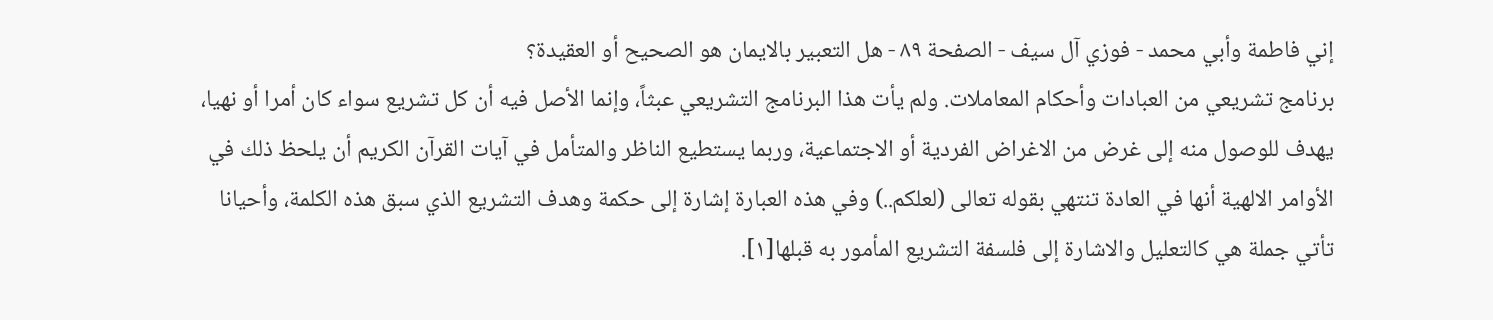إني فاطمة وأبي محمد - فوزي آل سيف - الصفحة ٨٩ - هل التعبير بالايمان هو الصحيح أو العقيدة؟
برنامج تشريعي من العبادات وأحكام المعاملات. ولم يأت هذا البرنامج التشريعي عبثاً، وإنما الأصل فيه أن كل تشريع سواء كان أمرا أو نهيا، يهدف للوصول منه إلى غرض من الاغراض الفردية أو الاجتماعية، وربما يستطيع الناظر والمتأمل في آيات القرآن الكريم أن يلحظ ذلك في الأوامر الالهية أنها في العادة تنتهي بقوله تعالى (لعلكم..) وفي هذه العبارة إشارة إلى حكمة وهدف التشريع الذي سبق هذه الكلمة، وأحيانا تأتي جملة هي كالتعليل والاشارة إلى فلسفة التشريع المأمور به قبلها[١].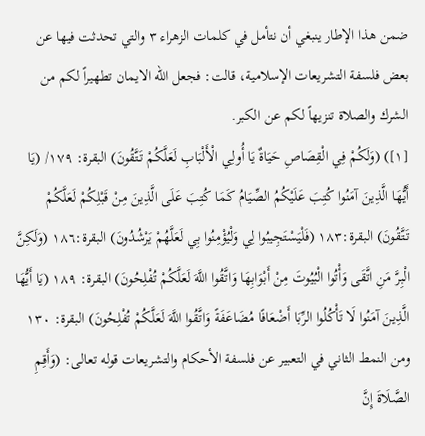ضمن هذا الإطار ينبغي أن نتأمل في كلمات الزهراء ٣ والتي تحدثت فيها عن بعض فلسفة التشريعات الإسلامية، قالت: فجعل الله الايمان تطهيراً لكم من الشرك والصلاة تنزيهاً لكم عن الكبر.
[١]) (وَلَكُمْ فِي الْقِصَاصِ حَيَاةٌ يَا أُولِي الْأَلْبَابِ لَعَلَّكُمْ تَتَّقُونَ) البقرة: ١٧٩/ (يَا أَيُّهَا الَّذِينَ آمَنُوا كُتِبَ عَلَيْكُمُ الصِّيَامُ كَمَا كُتِبَ عَلَى الَّذِينَ مِنْ قَبْلِكُمْ لَعَلَّكُمْ تَتَّقُونَ) البقرة:١٨٣ (فَلْيَسْتَجِيبُوا لِي وَلْيُؤْمِنُوا بِي لَعَلَّهُمْ يَرْشُدُونَ) البقرة:١٨٦ (وَلَكِنَّ الْبِرَّ مَنِ اتَّقَى وَأْتُوا الْبُيُوتَ مِنْ أَبْوَابِهَا وَاتَّقُوا اللَّهَ لَعَلَّكُمْ تُفْلِحُونَ) البقرة: ١٨٩ (يَا أَيُّهَا الَّذِينَ آمَنُوا لَا تَأْكُلُوا الرِّبَا أَضْعَافًا مُضَاعَفَةً وَاتَّقُوا اللَّهَ لَعَلَّكُمْ تُفْلِحُونَ) البقرة: ١٣٠ ومن النمط الثاني في التعبير عن فلسفة الأحكام والتشريعات قوله تعالى: (وَأَقِمِ الصَّلَاةَ إِنَّ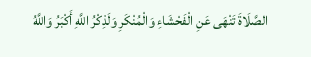الصَّلَاةَ تَنْهَى عَنِ الْفَحْشَاءِ وَالْمُنْكَرِ وَلَذِكْرُ اللَّهِ أَكْبَرُ وَاللَّهُ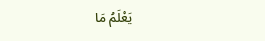يَعْلَمُ مَا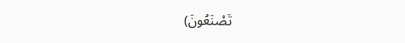تَصْنَعُونَ)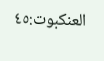العنكبوت:٤٥